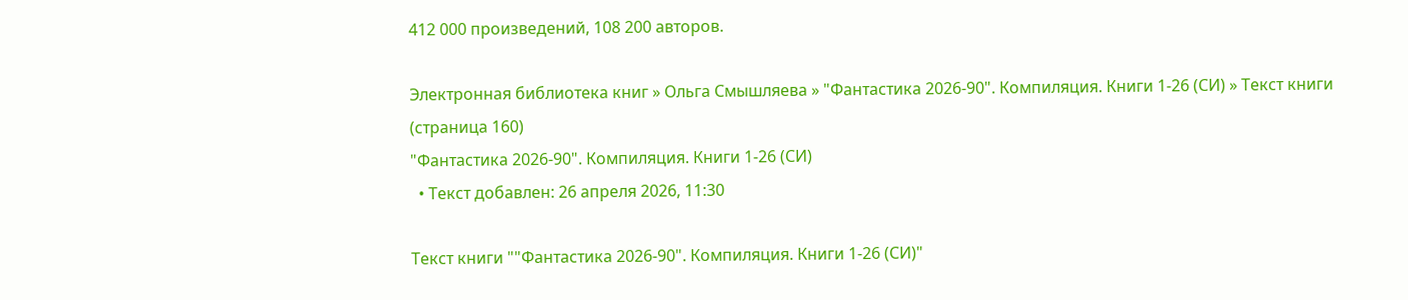412 000 произведений, 108 200 авторов.

Электронная библиотека книг » Ольга Смышляева » "Фантастика 2026-90". Компиляция. Книги 1-26 (СИ) » Текст книги (страница 160)
"Фантастика 2026-90". Компиляция. Книги 1-26 (СИ)
  • Текст добавлен: 26 апреля 2026, 11:30

Текст книги ""Фантастика 2026-90". Компиляция. Книги 1-26 (СИ)"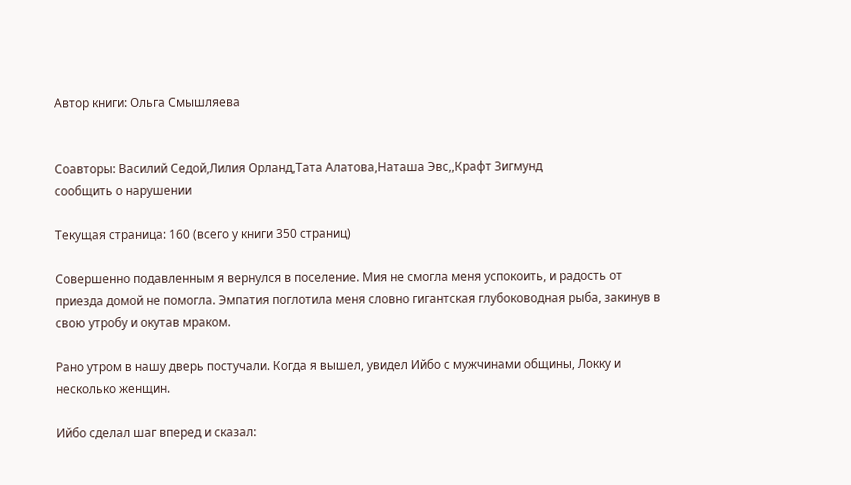Автор книги: Ольга Смышляева


Соавторы: Василий Седой,Лилия Орланд,Тата Алатова,Наташа Эвс,,Крафт Зигмунд
сообщить о нарушении

Текущая страница: 160 (всего у книги 350 страниц)

Совершенно подавленным я вернулся в поселение. Мия не смогла меня успокоить, и радость от приезда домой не помогла. Эмпатия поглотила меня словно гигантская глубоководная рыба, закинув в свою утробу и окутав мраком.

Рано утром в нашу дверь постучали. Когда я вышел, увидел Ийбо с мужчинами общины, Локку и несколько женщин.

Ийбо сделал шаг вперед и сказал: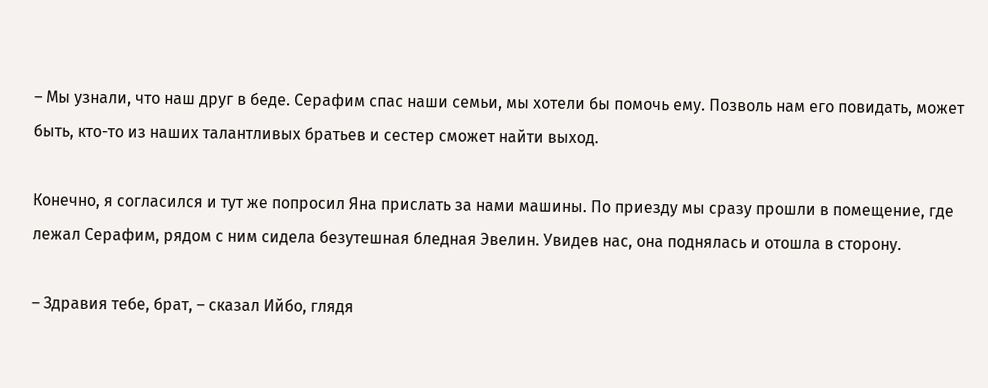– Мы узнали, что наш друг в беде. Серафим спас наши семьи, мы хотели бы помочь ему. Позволь нам его повидать, может быть, кто-то из наших талантливых братьев и сестер сможет найти выход.

Конечно, я согласился и тут же попросил Яна прислать за нами машины. По приезду мы сразу прошли в помещение, где лежал Серафим, рядом с ним сидела безутешная бледная Эвелин. Увидев нас, она поднялась и отошла в сторону.

– Здравия тебе, брат, – сказал Ийбо, глядя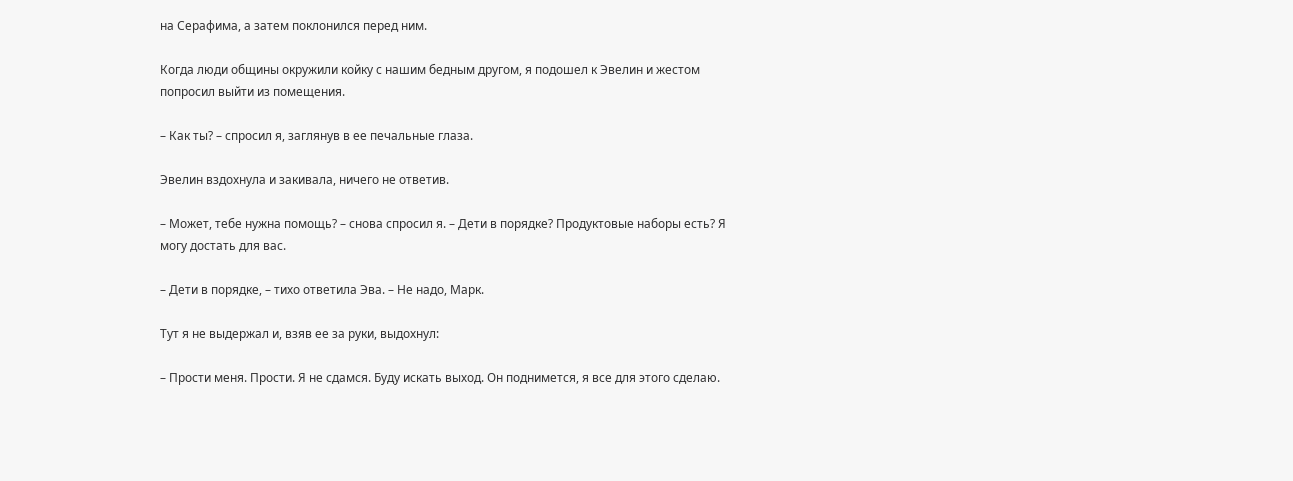на Серафима, а затем поклонился перед ним.

Когда люди общины окружили койку с нашим бедным другом, я подошел к Эвелин и жестом попросил выйти из помещения.

– Как ты? – спросил я, заглянув в ее печальные глаза.

Эвелин вздохнула и закивала, ничего не ответив.

– Может, тебе нужна помощь? – снова спросил я. – Дети в порядке? Продуктовые наборы есть? Я могу достать для вас.

– Дети в порядке, – тихо ответила Эва. – Не надо, Марк.

Тут я не выдержал и, взяв ее за руки, выдохнул:

– Прости меня. Прости. Я не сдамся. Буду искать выход. Он поднимется, я все для этого сделаю.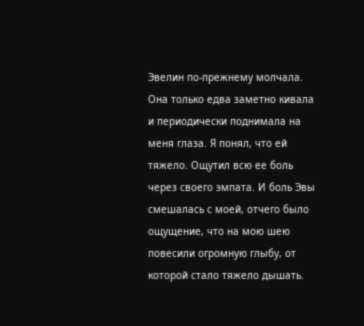Эвелин по-прежнему молчала. Она только едва заметно кивала и периодически поднимала на меня глаза. Я понял, что ей тяжело. Ощутил всю ее боль через своего эмпата. И боль Эвы смешалась с моей, отчего было ощущение, что на мою шею повесили огромную глыбу, от которой стало тяжело дышать.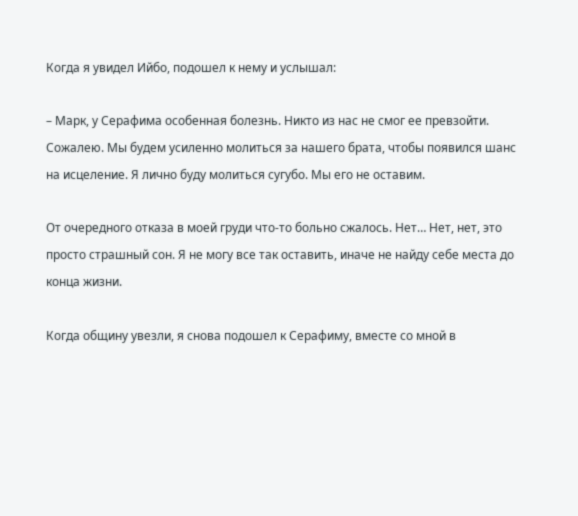Когда я увидел Ийбо, подошел к нему и услышал:

– Марк, у Серафима особенная болезнь. Никто из нас не смог ее превзойти. Сожалею. Мы будем усиленно молиться за нашего брата, чтобы появился шанс на исцеление. Я лично буду молиться сугубо. Мы его не оставим.

От очередного отказа в моей груди что-то больно сжалось. Нет… Нет, нет, это просто страшный сон. Я не могу все так оставить, иначе не найду себе места до конца жизни.

Когда общину увезли, я снова подошел к Серафиму, вместе со мной в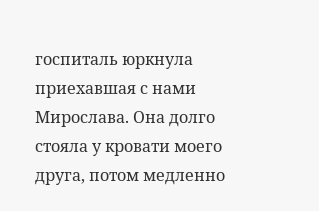госпиталь юркнула приехавшая с нами Мирослава. Она долго стояла у кровати моего друга, потом медленно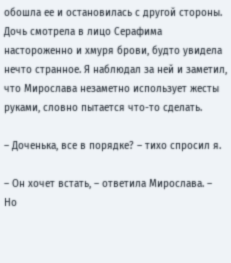обошла ее и остановилась с другой стороны. Дочь смотрела в лицо Серафима настороженно и хмуря брови, будто увидела нечто странное. Я наблюдал за ней и заметил, что Мирослава незаметно использует жесты руками, словно пытается что-то сделать.

– Доченька, все в порядке? – тихо спросил я.

– Он хочет встать, – ответила Мирослава. – Но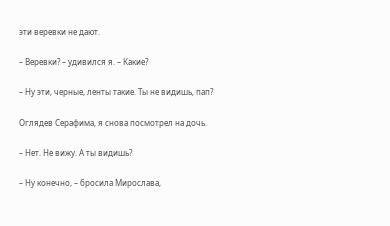эти веревки не дают.

– Веревки? – удивился я. – Какие?

– Ну эти, черные, ленты такие. Ты не видишь, пап?

Оглядев Серафима, я снова посмотрел на дочь.

– Нет. Не вижу. А ты видишь?

– Ну конечно, – бросила Мирослава,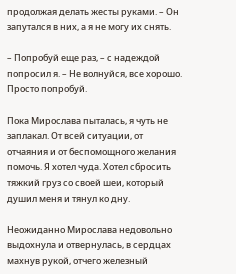продолжая делать жесты руками. – Он запутался в них, а я не могу их снять.

– Попробуй еще раз, – с надеждой попросил я. – Не волнуйся, все хорошо. Просто попробуй.

Пока Мирослава пыталась, я чуть не заплакал. От всей ситуации, от отчаяния и от беспомощного желания помочь. Я хотел чуда. Хотел сбросить тяжкий груз со своей шеи, который душил меня и тянул ко дну.

Неожиданно Мирослава недовольно выдохнула и отвернулась, в сердцах махнув рукой, отчего железный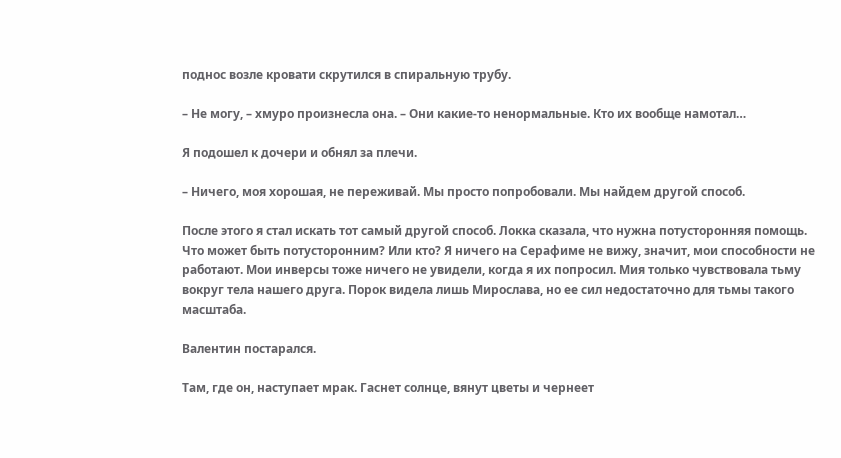поднос возле кровати скрутился в спиральную трубу.

– Не могу, – хмуро произнесла она. – Они какие-то ненормальные. Кто их вообще намотал…

Я подошел к дочери и обнял за плечи.

– Ничего, моя хорошая, не переживай. Мы просто попробовали. Мы найдем другой способ.

После этого я стал искать тот самый другой способ. Локка сказала, что нужна потусторонняя помощь. Что может быть потусторонним? Или кто? Я ничего на Серафиме не вижу, значит, мои способности не работают. Мои инверсы тоже ничего не увидели, когда я их попросил. Мия только чувствовала тьму вокруг тела нашего друга. Порок видела лишь Мирослава, но ее сил недостаточно для тьмы такого масштаба.

Валентин постарался.

Там, где он, наступает мрак. Гаснет солнце, вянут цветы и чернеет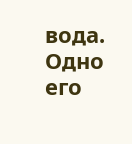вода. Одно его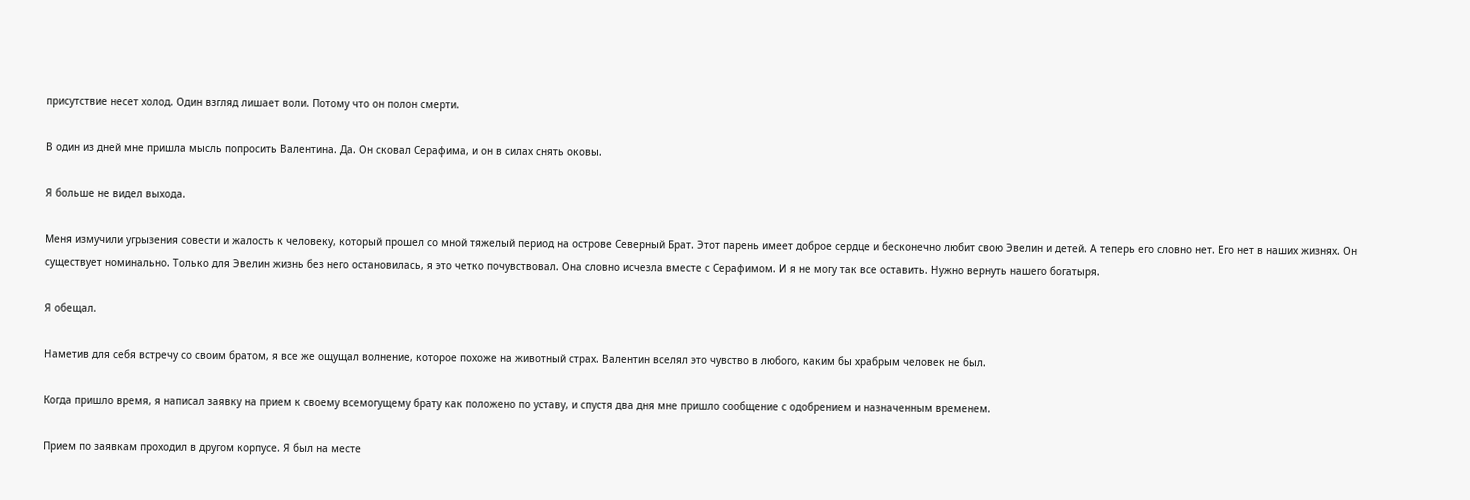присутствие несет холод. Один взгляд лишает воли. Потому что он полон смерти.

В один из дней мне пришла мысль попросить Валентина. Да. Он сковал Серафима, и он в силах снять оковы.

Я больше не видел выхода.

Меня измучили угрызения совести и жалость к человеку, который прошел со мной тяжелый период на острове Северный Брат. Этот парень имеет доброе сердце и бесконечно любит свою Эвелин и детей. А теперь его словно нет. Его нет в наших жизнях. Он существует номинально. Только для Эвелин жизнь без него остановилась, я это четко почувствовал. Она словно исчезла вместе с Серафимом. И я не могу так все оставить. Нужно вернуть нашего богатыря.

Я обещал.

Наметив для себя встречу со своим братом, я все же ощущал волнение, которое похоже на животный страх. Валентин вселял это чувство в любого, каким бы храбрым человек не был.

Когда пришло время, я написал заявку на прием к своему всемогущему брату как положено по уставу, и спустя два дня мне пришло сообщение с одобрением и назначенным временем.

Прием по заявкам проходил в другом корпусе. Я был на месте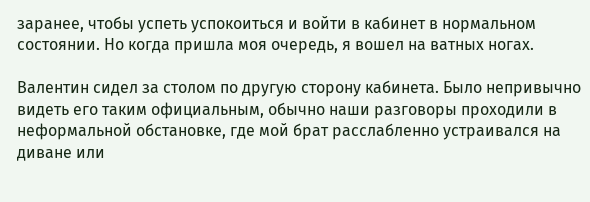заранее, чтобы успеть успокоиться и войти в кабинет в нормальном состоянии. Но когда пришла моя очередь, я вошел на ватных ногах.

Валентин сидел за столом по другую сторону кабинета. Было непривычно видеть его таким официальным, обычно наши разговоры проходили в неформальной обстановке, где мой брат расслабленно устраивался на диване или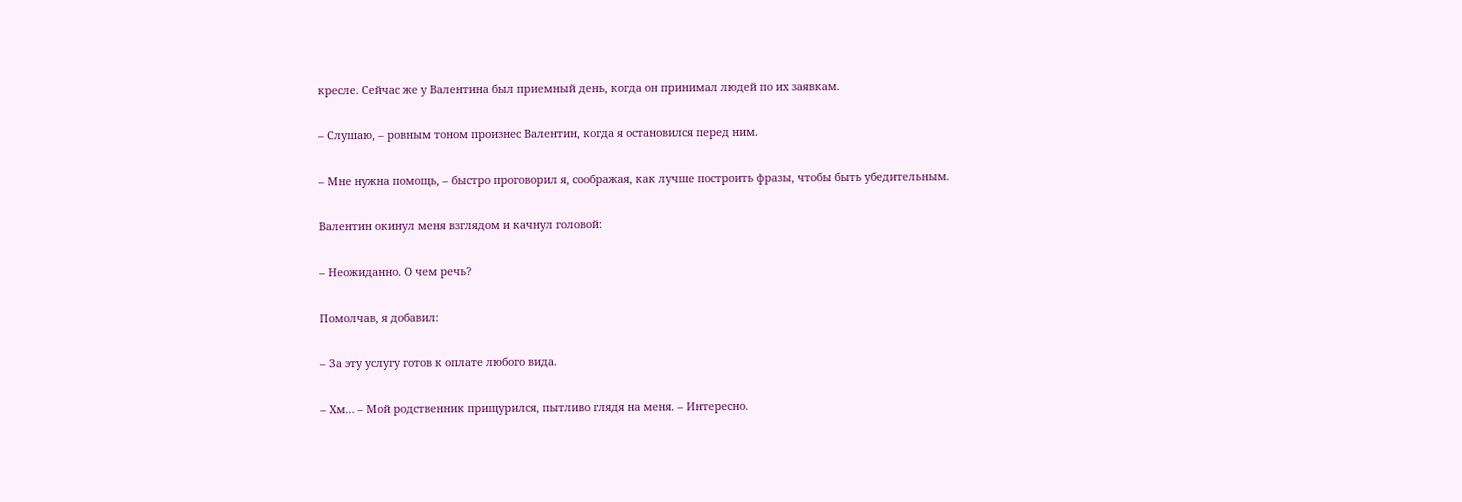кресле. Сейчас же у Валентина был приемный день, когда он принимал людей по их заявкам.

– Слушаю, – ровным тоном произнес Валентин, когда я остановился перед ним.

– Мне нужна помощь, – быстро проговорил я, соображая, как лучше построить фразы, чтобы быть убедительным.

Валентин окинул меня взглядом и качнул головой:

– Неожиданно. О чем речь?

Помолчав, я добавил:

– За эту услугу готов к оплате любого вида.

– Хм… – Мой родственник прищурился, пытливо глядя на меня. – Интересно.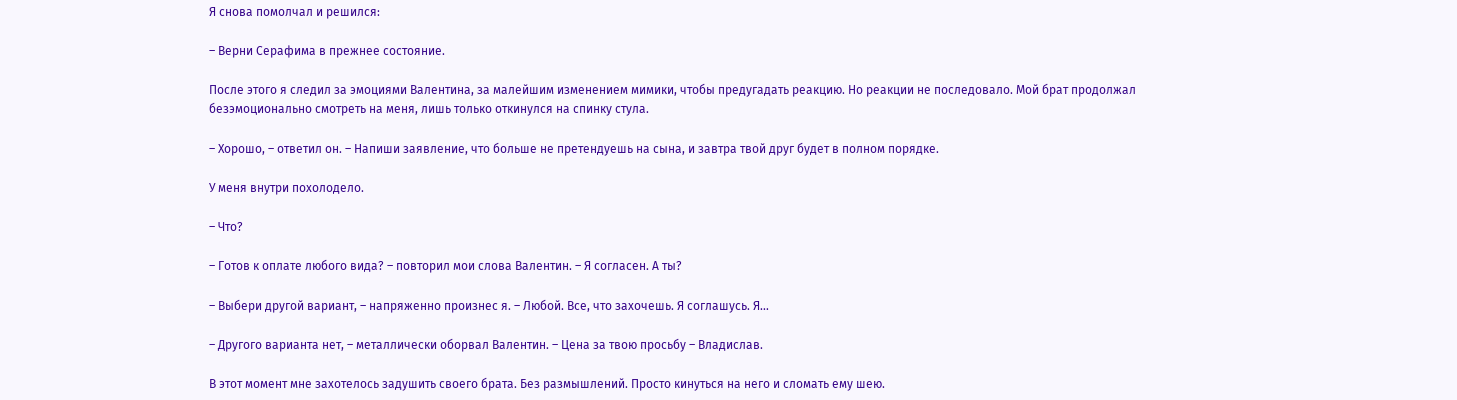Я снова помолчал и решился:

– Верни Серафима в прежнее состояние.

После этого я следил за эмоциями Валентина, за малейшим изменением мимики, чтобы предугадать реакцию. Но реакции не последовало. Мой брат продолжал безэмоционально смотреть на меня, лишь только откинулся на спинку стула.

– Хорошо, – ответил он. – Напиши заявление, что больше не претендуешь на сына, и завтра твой друг будет в полном порядке.

У меня внутри похолодело.

– Что?

– Готов к оплате любого вида? – повторил мои слова Валентин. – Я согласен. А ты?

– Выбери другой вариант, – напряженно произнес я. – Любой. Все, что захочешь. Я соглашусь. Я…

– Другого варианта нет, – металлически оборвал Валентин. – Цена за твою просьбу – Владислав.

В этот момент мне захотелось задушить своего брата. Без размышлений. Просто кинуться на него и сломать ему шею.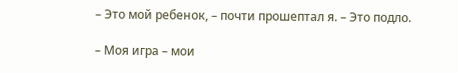– Это мой ребенок, – почти прошептал я. – Это подло.

– Моя игра – мои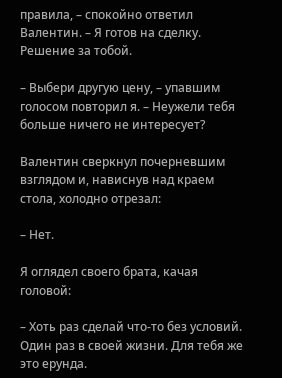правила, – спокойно ответил Валентин. – Я готов на сделку. Решение за тобой.

– Выбери другую цену, – упавшим голосом повторил я. – Неужели тебя больше ничего не интересует?

Валентин сверкнул почерневшим взглядом и, нависнув над краем стола, холодно отрезал:

– Нет.

Я оглядел своего брата, качая головой:

– Хоть раз сделай что-то без условий. Один раз в своей жизни. Для тебя же это ерунда.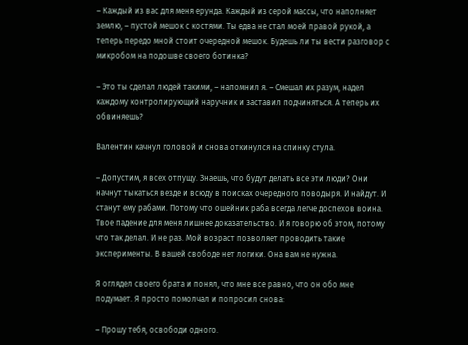– Каждый из вас для меня ерунда. Каждый из серой массы, что наполняет землю, – пустой мешок с костями. Ты едва не стал моей правой рукой, а теперь передо мной стоит очередной мешок. Будешь ли ты вести разговор с микробом на подошве своего ботинка?

– Это ты сделал людей такими, – напомнил я. – Смешал их разум, надел каждому контролирующий наручник и заставил подчиняться. А теперь их обвиняешь?

Валентин качнул головой и снова откинулся на спинку стула.

– Допустим, я всех отпущу. Знаешь, что будут делать все эти люди? Они начнут тыкаться везде и всюду в поисках очередного поводыря. И найдут. И станут ему рабами. Потому что ошейник раба всегда легче доспехов воина. Твое падение для меня лишнее доказательство. И я говорю об этом, потому что так делал. И не раз. Мой возраст позволяет проводить такие эксперименты. В вашей свободе нет логики. Она вам не нужна.

Я оглядел своего брата и понял, что мне все равно, что он обо мне подумает. Я просто помолчал и попросил снова:

– Прошу тебя, освободи одного.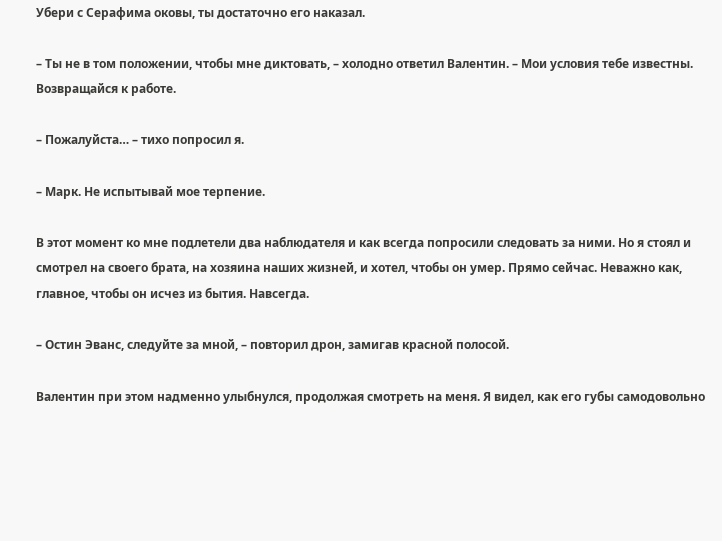Убери с Серафима оковы, ты достаточно его наказал.

– Ты не в том положении, чтобы мне диктовать, – холодно ответил Валентин. – Мои условия тебе известны. Возвращайся к работе.

– Пожалуйста… – тихо попросил я.

– Марк. Не испытывай мое терпение.

В этот момент ко мне подлетели два наблюдателя и как всегда попросили следовать за ними. Но я стоял и смотрел на своего брата, на хозяина наших жизней, и хотел, чтобы он умер. Прямо сейчас. Неважно как, главное, чтобы он исчез из бытия. Навсегда.

– Остин Эванс, следуйте за мной, – повторил дрон, замигав красной полосой.

Валентин при этом надменно улыбнулся, продолжая смотреть на меня. Я видел, как его губы самодовольно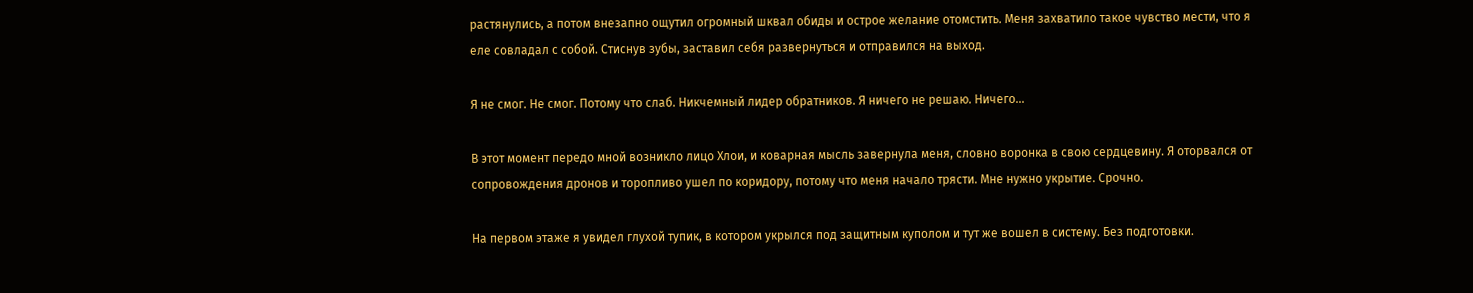растянулись, а потом внезапно ощутил огромный шквал обиды и острое желание отомстить. Меня захватило такое чувство мести, что я еле совладал с собой. Стиснув зубы, заставил себя развернуться и отправился на выход.

Я не смог. Не смог. Потому что слаб. Никчемный лидер обратников. Я ничего не решаю. Ничего…

В этот момент передо мной возникло лицо Хлои, и коварная мысль завернула меня, словно воронка в свою сердцевину. Я оторвался от сопровождения дронов и торопливо ушел по коридору, потому что меня начало трясти. Мне нужно укрытие. Срочно.

На первом этаже я увидел глухой тупик, в котором укрылся под защитным куполом и тут же вошел в систему. Без подготовки.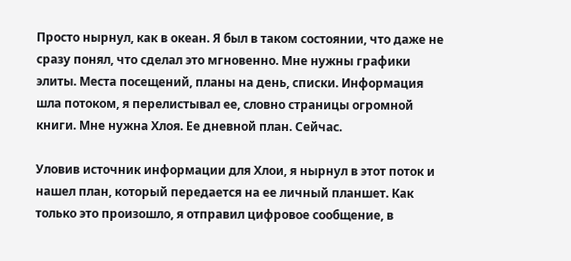Просто нырнул, как в океан. Я был в таком состоянии, что даже не сразу понял, что сделал это мгновенно. Мне нужны графики элиты. Места посещений, планы на день, списки. Информация шла потоком, я перелистывал ее, словно страницы огромной книги. Мне нужна Хлоя. Ее дневной план. Сейчас.

Уловив источник информации для Хлои, я нырнул в этот поток и нашел план, который передается на ее личный планшет. Как только это произошло, я отправил цифровое сообщение, в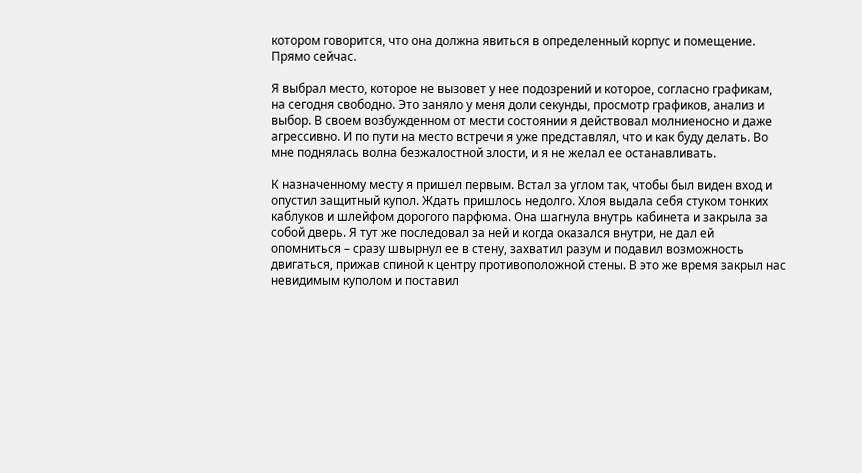котором говорится, что она должна явиться в определенный корпус и помещение. Прямо сейчас.

Я выбрал место, которое не вызовет у нее подозрений и которое, согласно графикам, на сегодня свободно. Это заняло у меня доли секунды, просмотр графиков, анализ и выбор. В своем возбужденном от мести состоянии я действовал молниеносно и даже агрессивно. И по пути на место встречи я уже представлял, что и как буду делать. Во мне поднялась волна безжалостной злости, и я не желал ее останавливать.

К назначенному месту я пришел первым. Встал за углом так, чтобы был виден вход и опустил защитный купол. Ждать пришлось недолго. Хлоя выдала себя стуком тонких каблуков и шлейфом дорогого парфюма. Она шагнула внутрь кабинета и закрыла за собой дверь. Я тут же последовал за ней и когда оказался внутри, не дал ей опомниться – сразу швырнул ее в стену, захватил разум и подавил возможность двигаться, прижав спиной к центру противоположной стены. В это же время закрыл нас невидимым куполом и поставил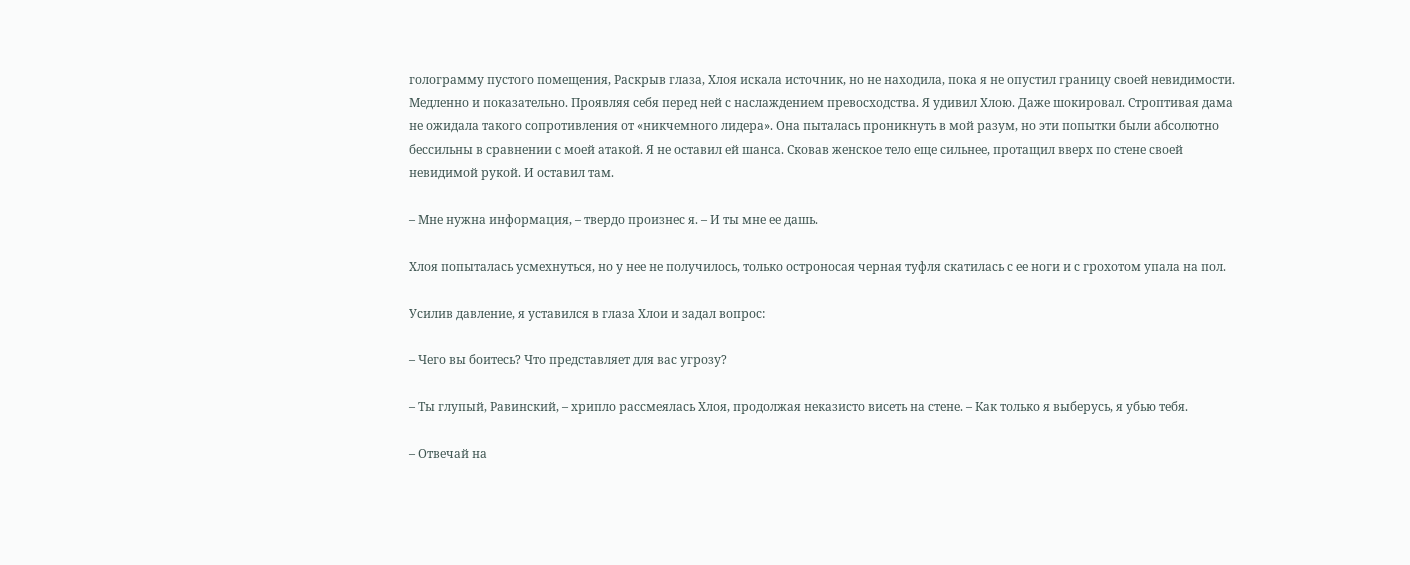голограмму пустого помещения, Раскрыв глаза, Хлоя искала источник, но не находила, пока я не опустил границу своей невидимости. Медленно и показательно. Проявляя себя перед ней с наслаждением превосходства. Я удивил Хлою. Даже шокировал. Строптивая дама не ожидала такого сопротивления от «никчемного лидера». Она пыталась проникнуть в мой разум, но эти попытки были абсолютно бессильны в сравнении с моей атакой. Я не оставил ей шанса. Сковав женское тело еще сильнее, протащил вверх по стене своей невидимой рукой. И оставил там.

– Мне нужна информация, – твердо произнес я. – И ты мне ее дашь.

Хлоя попыталась усмехнуться, но у нее не получилось, только остроносая черная туфля скатилась с ее ноги и с грохотом упала на пол.

Усилив давление, я уставился в глаза Хлои и задал вопрос:

– Чего вы боитесь? Что представляет для вас угрозу?

– Ты глупый, Равинский, – хрипло рассмеялась Хлоя, продолжая неказисто висеть на стене. – Как только я выберусь, я убью тебя.

– Отвечай на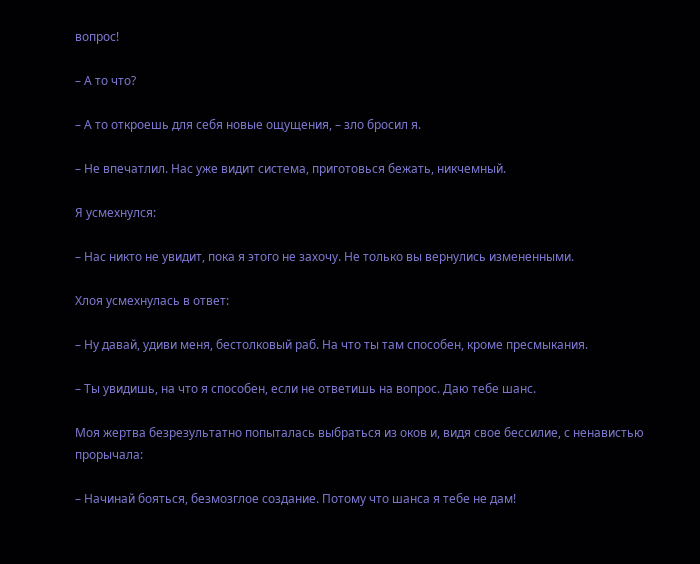вопрос!

– А то что?

– А то откроешь для себя новые ощущения, – зло бросил я.

– Не впечатлил. Нас уже видит система, приготовься бежать, никчемный.

Я усмехнулся:

– Нас никто не увидит, пока я этого не захочу. Не только вы вернулись измененными.

Хлоя усмехнулась в ответ:

– Ну давай, удиви меня, бестолковый раб. На что ты там способен, кроме пресмыкания.

– Ты увидишь, на что я способен, если не ответишь на вопрос. Даю тебе шанс.

Моя жертва безрезультатно попыталась выбраться из оков и, видя свое бессилие, с ненавистью прорычала:

– Начинай бояться, безмозглое создание. Потому что шанса я тебе не дам!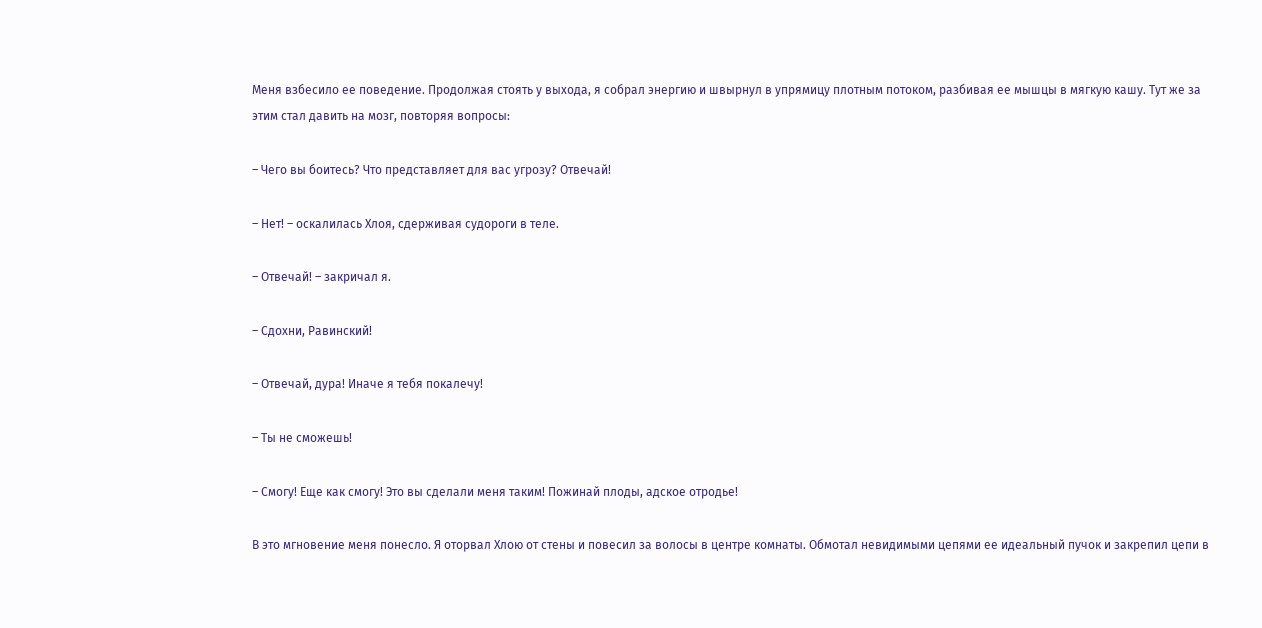Меня взбесило ее поведение. Продолжая стоять у выхода, я собрал энергию и швырнул в упрямицу плотным потоком, разбивая ее мышцы в мягкую кашу. Тут же за этим стал давить на мозг, повторяя вопросы:

– Чего вы боитесь? Что представляет для вас угрозу? Отвечай!

– Нет! – оскалилась Хлоя, сдерживая судороги в теле.

– Отвечай! – закричал я.

– Сдохни, Равинский!

– Отвечай, дура! Иначе я тебя покалечу!

– Ты не сможешь!

– Смогу! Еще как смогу! Это вы сделали меня таким! Пожинай плоды, адское отродье!

В это мгновение меня понесло. Я оторвал Хлою от стены и повесил за волосы в центре комнаты. Обмотал невидимыми цепями ее идеальный пучок и закрепил цепи в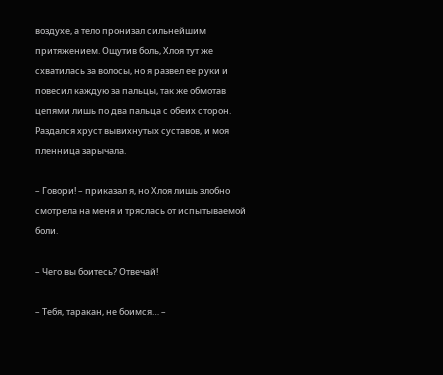воздухе, а тело пронизал сильнейшим притяжением. Ощутив боль, Хлоя тут же схватилась за волосы, но я развел ее руки и повесил каждую за пальцы, так же обмотав цепями лишь по два пальца с обеих сторон. Раздался хруст вывихнутых суставов, и моя пленница зарычала.

– Говори! – приказал я, но Хлоя лишь злобно смотрела на меня и тряслась от испытываемой боли.

– Чего вы боитесь? Отвечай!

– Тебя, таракан, не боимся… –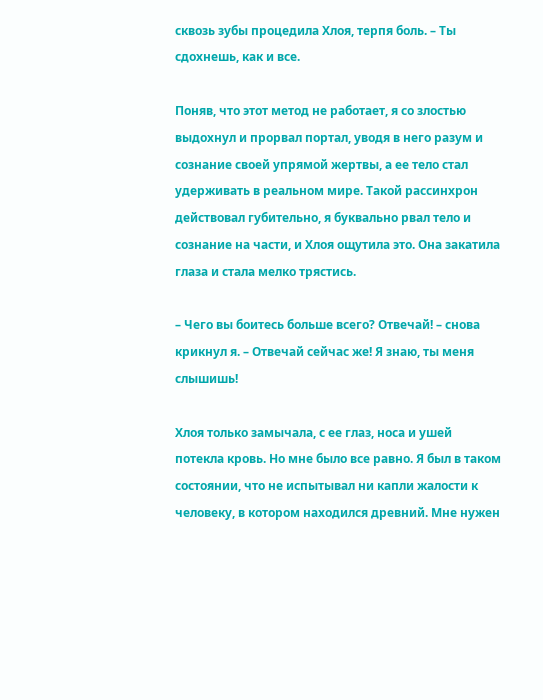сквозь зубы процедила Хлоя, терпя боль. – Ты сдохнешь, как и все.

Поняв, что этот метод не работает, я со злостью выдохнул и прорвал портал, уводя в него разум и сознание своей упрямой жертвы, а ее тело стал удерживать в реальном мире. Такой рассинхрон действовал губительно, я буквально рвал тело и сознание на части, и Хлоя ощутила это. Она закатила глаза и стала мелко трястись.

– Чего вы боитесь больше всего? Отвечай! – снова крикнул я. – Отвечай сейчас же! Я знаю, ты меня слышишь!

Хлоя только замычала, с ее глаз, носа и ушей потекла кровь. Но мне было все равно. Я был в таком состоянии, что не испытывал ни капли жалости к человеку, в котором находился древний. Мне нужен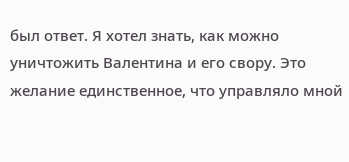был ответ. Я хотел знать, как можно уничтожить Валентина и его свору. Это желание единственное, что управляло мной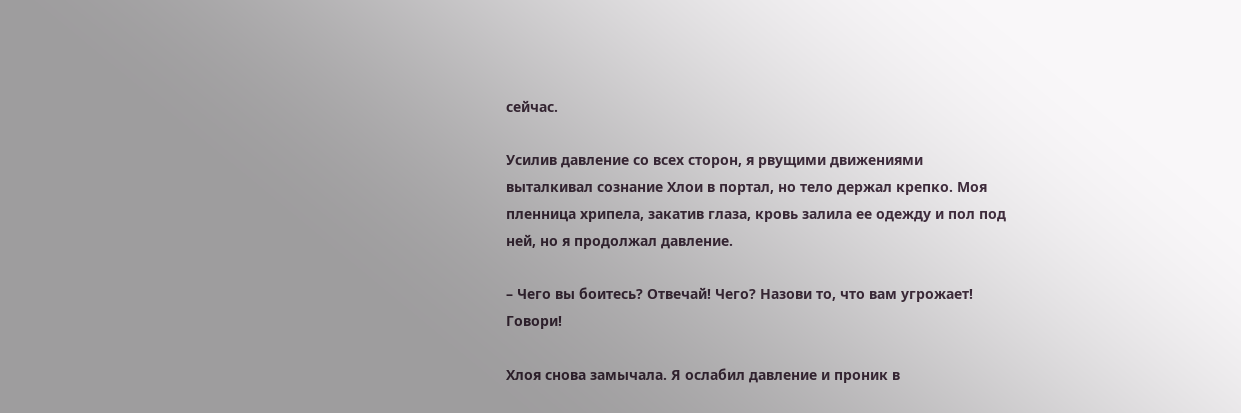сейчас.

Усилив давление со всех сторон, я рвущими движениями выталкивал сознание Хлои в портал, но тело держал крепко. Моя пленница хрипела, закатив глаза, кровь залила ее одежду и пол под ней, но я продолжал давление.

– Чего вы боитесь? Отвечай! Чего? Назови то, что вам угрожает! Говори!

Хлоя снова замычала. Я ослабил давление и проник в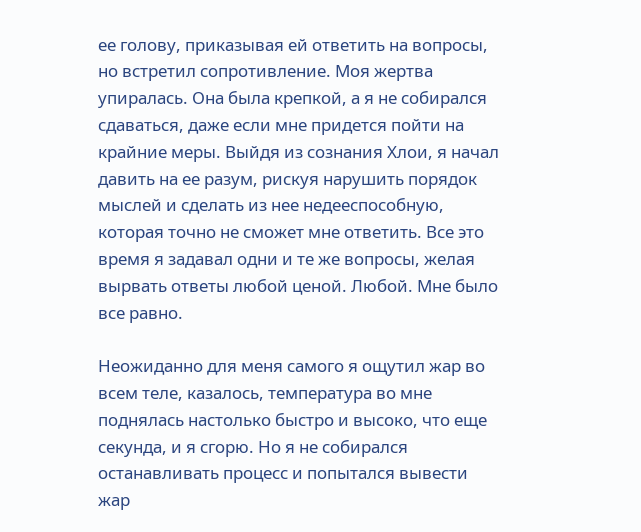ее голову, приказывая ей ответить на вопросы, но встретил сопротивление. Моя жертва упиралась. Она была крепкой, а я не собирался сдаваться, даже если мне придется пойти на крайние меры. Выйдя из сознания Хлои, я начал давить на ее разум, рискуя нарушить порядок мыслей и сделать из нее недееспособную, которая точно не сможет мне ответить. Все это время я задавал одни и те же вопросы, желая вырвать ответы любой ценой. Любой. Мне было все равно.

Неожиданно для меня самого я ощутил жар во всем теле, казалось, температура во мне поднялась настолько быстро и высоко, что еще секунда, и я сгорю. Но я не собирался останавливать процесс и попытался вывести жар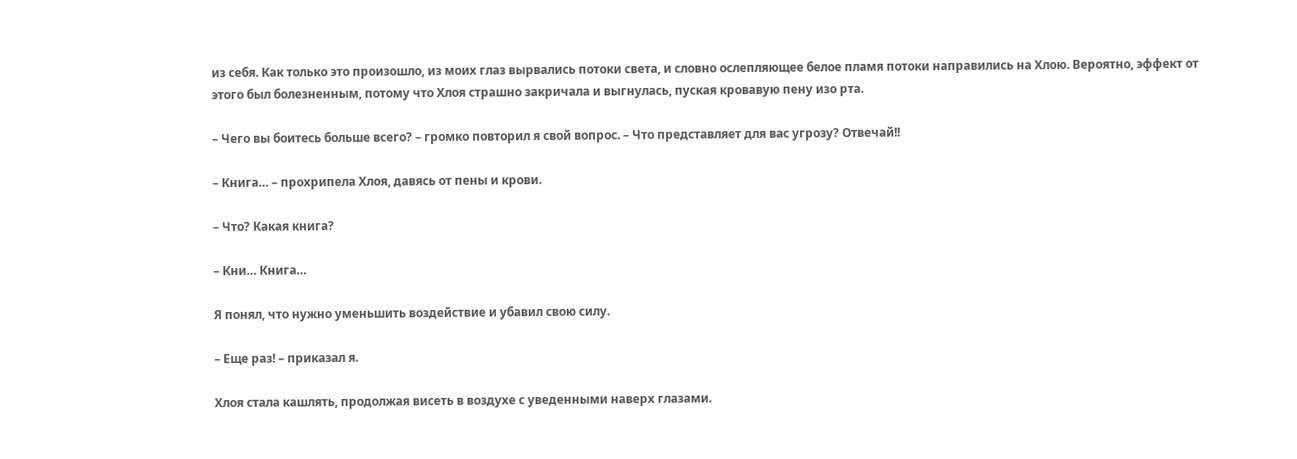из себя. Как только это произошло, из моих глаз вырвались потоки света, и словно ослепляющее белое пламя потоки направились на Хлою. Вероятно, эффект от этого был болезненным, потому что Хлоя страшно закричала и выгнулась, пуская кровавую пену изо рта.

– Чего вы боитесь больше всего? – громко повторил я свой вопрос. – Что представляет для вас угрозу? Отвечай!!

– Книга… – прохрипела Хлоя, давясь от пены и крови.

– Что? Какая книга?

– Кни… Книга…

Я понял, что нужно уменьшить воздействие и убавил свою силу.

– Еще раз! – приказал я.

Хлоя стала кашлять, продолжая висеть в воздухе с уведенными наверх глазами.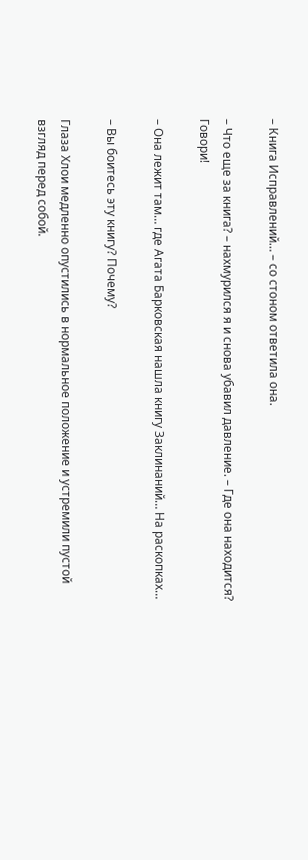– Книга Исправлений… – со стоном ответила она.

– Что еще за книга? – нахмурился я и снова убавил давление. – Где она находится? Говори!

– Она лежит там… где Агата Барковская нашла книгу Заклинаний… На раскопках…

– Вы боитесь эту книгу? Почему?

Глаза Хлои медленно опустились в нормальное положение и устремили пустой взгляд перед собой.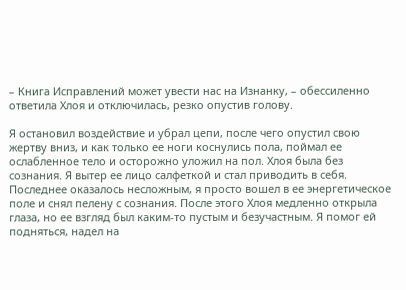– Книга Исправлений может увести нас на Изнанку, – обессиленно ответила Хлоя и отключилась, резко опустив голову.

Я остановил воздействие и убрал цепи, после чего опустил свою жертву вниз, и как только ее ноги коснулись пола, поймал ее ослабленное тело и осторожно уложил на пол. Хлоя была без сознания. Я вытер ее лицо салфеткой и стал приводить в себя. Последнее оказалось несложным, я просто вошел в ее энергетическое поле и снял пелену с сознания. После этого Хлоя медленно открыла глаза, но ее взгляд был каким-то пустым и безучастным. Я помог ей подняться, надел на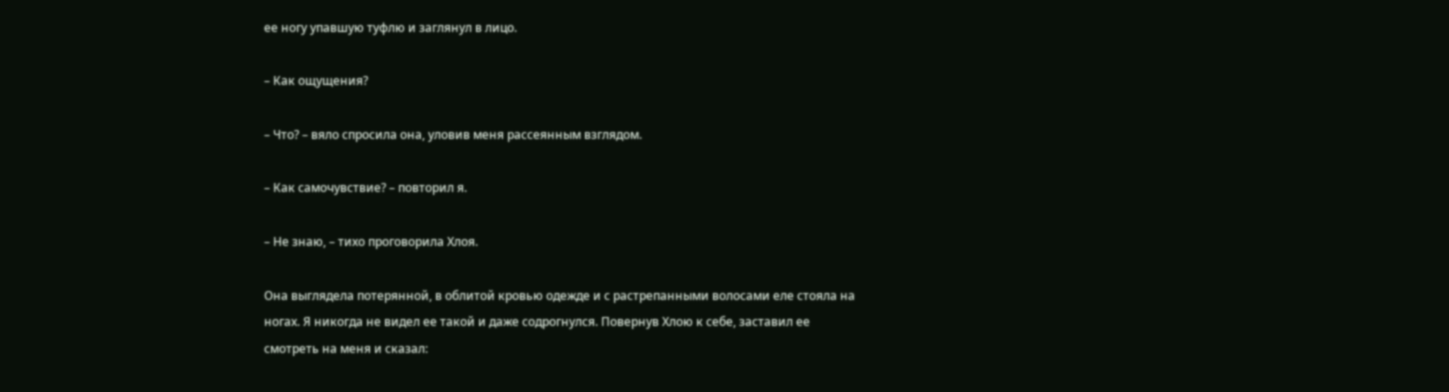ее ногу упавшую туфлю и заглянул в лицо.

– Как ощущения?

– Что? – вяло спросила она, уловив меня рассеянным взглядом.

– Как самочувствие? – повторил я.

– Не знаю, – тихо проговорила Хлоя.

Она выглядела потерянной, в облитой кровью одежде и с растрепанными волосами еле стояла на ногах. Я никогда не видел ее такой и даже содрогнулся. Повернув Хлою к себе, заставил ее смотреть на меня и сказал: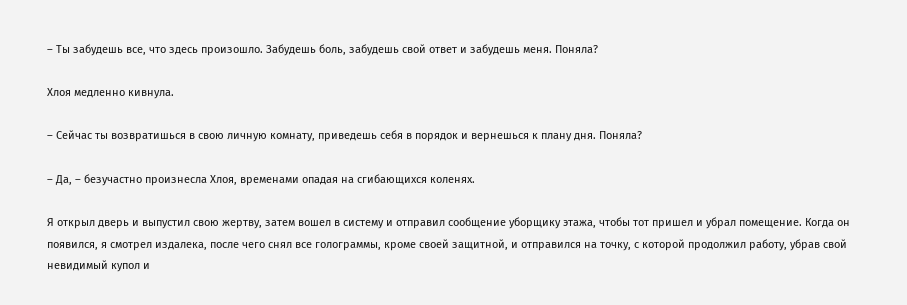– Ты забудешь все, что здесь произошло. Забудешь боль, забудешь свой ответ и забудешь меня. Поняла?

Хлоя медленно кивнула.

– Сейчас ты возвратишься в свою личную комнату, приведешь себя в порядок и вернешься к плану дня. Поняла?

– Да, – безучастно произнесла Хлоя, временами опадая на сгибающихся коленях.

Я открыл дверь и выпустил свою жертву, затем вошел в систему и отправил сообщение уборщику этажа, чтобы тот пришел и убрал помещение. Когда он появился, я смотрел издалека, после чего снял все голограммы, кроме своей защитной, и отправился на точку, с которой продолжил работу, убрав свой невидимый купол и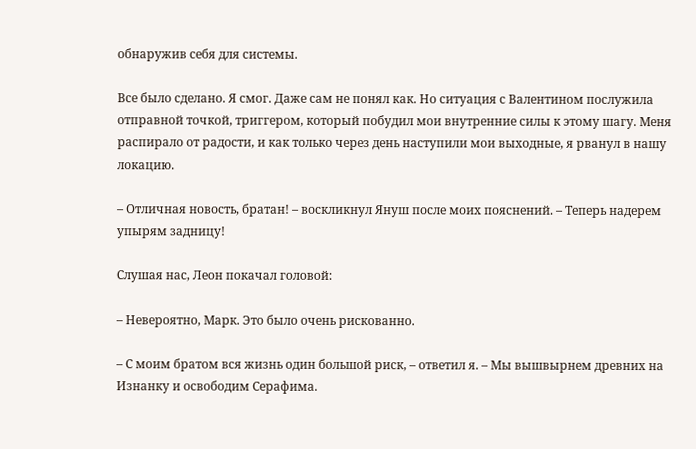обнаружив себя для системы.

Все было сделано. Я смог. Даже сам не понял как. Но ситуация с Валентином послужила отправной точкой, триггером, который побудил мои внутренние силы к этому шагу. Меня распирало от радости, и как только через день наступили мои выходные, я рванул в нашу локацию.

– Отличная новость, братан! – воскликнул Януш после моих пояснений. – Теперь надерем упырям задницу!

Слушая нас, Леон покачал головой:

– Невероятно, Марк. Это было очень рискованно.

– С моим братом вся жизнь один большой риск, – ответил я. – Мы вышвырнем древних на Изнанку и освободим Серафима.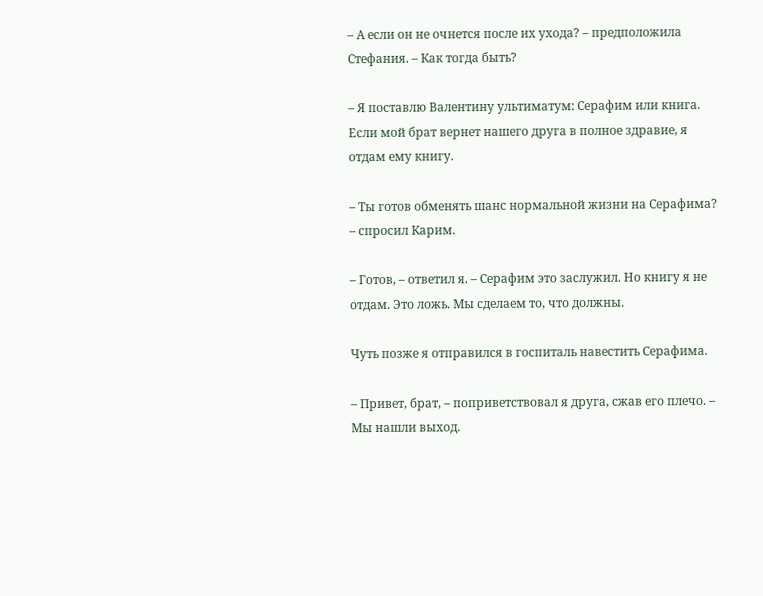– А если он не очнется после их ухода? – предположила Стефания. – Как тогда быть?

– Я поставлю Валентину ультиматум: Серафим или книга. Если мой брат вернет нашего друга в полное здравие, я отдам ему книгу.

– Ты готов обменять шанс нормальной жизни на Серафима? – спросил Карим.

– Готов, – ответил я. – Серафим это заслужил. Но книгу я не отдам. Это ложь. Мы сделаем то, что должны.

Чуть позже я отправился в госпиталь навестить Серафима.

– Привет, брат, – поприветствовал я друга, сжав его плечо. – Мы нашли выход.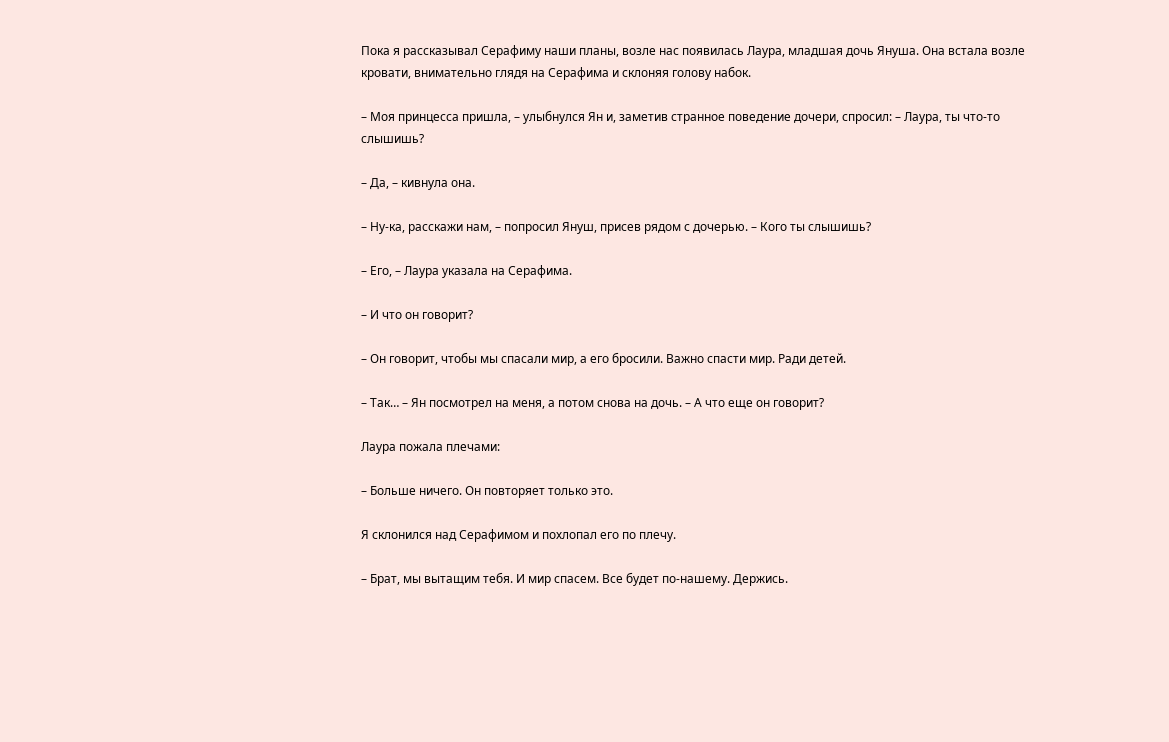Пока я рассказывал Серафиму наши планы, возле нас появилась Лаура, младшая дочь Януша. Она встала возле кровати, внимательно глядя на Серафима и склоняя голову набок.

– Моя принцесса пришла, – улыбнулся Ян и, заметив странное поведение дочери, спросил: – Лаура, ты что-то слышишь?

– Да, – кивнула она.

– Ну-ка, расскажи нам, – попросил Януш, присев рядом с дочерью. – Кого ты слышишь?

– Его, – Лаура указала на Серафима.

– И что он говорит?

– Он говорит, чтобы мы спасали мир, а его бросили. Важно спасти мир. Ради детей.

– Так… – Ян посмотрел на меня, а потом снова на дочь. – А что еще он говорит?

Лаура пожала плечами:

– Больше ничего. Он повторяет только это.

Я склонился над Серафимом и похлопал его по плечу.

– Брат, мы вытащим тебя. И мир спасем. Все будет по-нашему. Держись.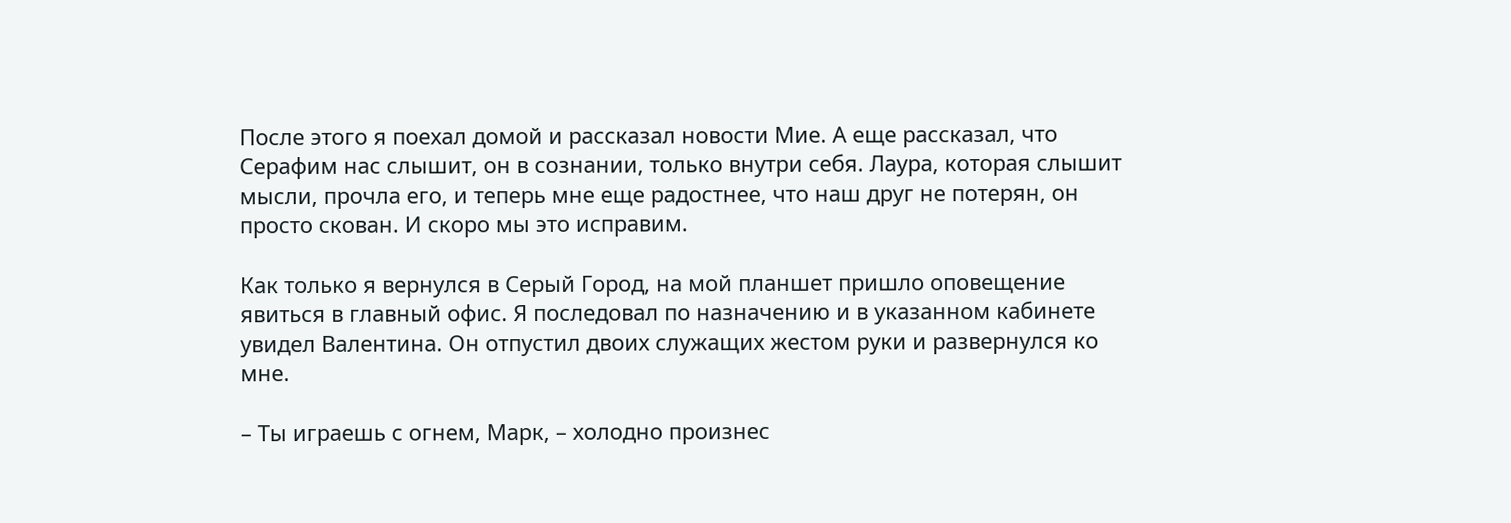После этого я поехал домой и рассказал новости Мие. А еще рассказал, что Серафим нас слышит, он в сознании, только внутри себя. Лаура, которая слышит мысли, прочла его, и теперь мне еще радостнее, что наш друг не потерян, он просто скован. И скоро мы это исправим.

Как только я вернулся в Серый Город, на мой планшет пришло оповещение явиться в главный офис. Я последовал по назначению и в указанном кабинете увидел Валентина. Он отпустил двоих служащих жестом руки и развернулся ко мне.

– Ты играешь с огнем, Марк, – холодно произнес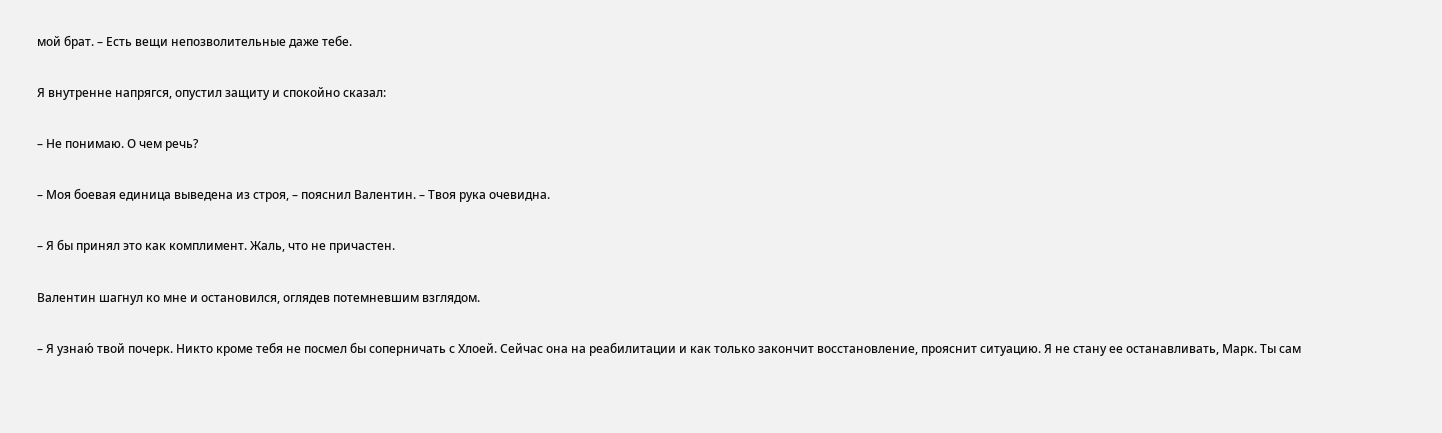мой брат. – Есть вещи непозволительные даже тебе.

Я внутренне напрягся, опустил защиту и спокойно сказал:

– Не понимаю. О чем речь?

– Моя боевая единица выведена из строя, – пояснил Валентин. – Твоя рука очевидна.

– Я бы принял это как комплимент. Жаль, что не причастен.

Валентин шагнул ко мне и остановился, оглядев потемневшим взглядом.

– Я узнаю́ твой почерк. Никто кроме тебя не посмел бы соперничать с Хлоей. Сейчас она на реабилитации и как только закончит восстановление, прояснит ситуацию. Я не стану ее останавливать, Марк. Ты сам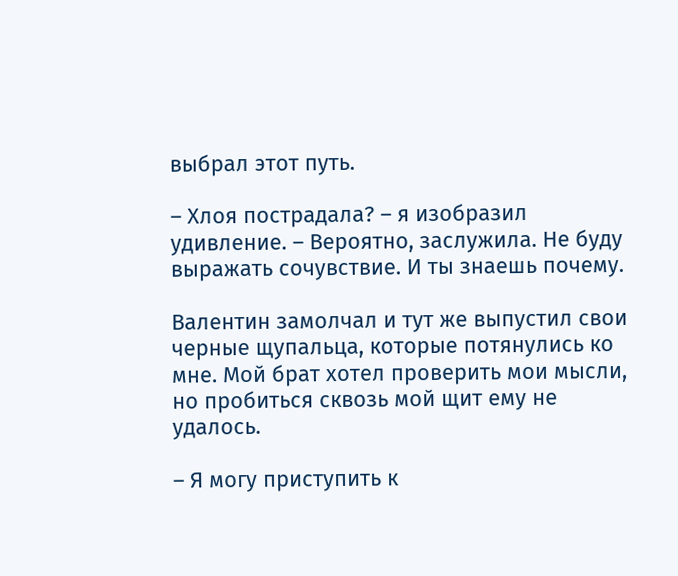выбрал этот путь.

– Хлоя пострадала? – я изобразил удивление. – Вероятно, заслужила. Не буду выражать сочувствие. И ты знаешь почему.

Валентин замолчал и тут же выпустил свои черные щупальца, которые потянулись ко мне. Мой брат хотел проверить мои мысли, но пробиться сквозь мой щит ему не удалось.

– Я могу приступить к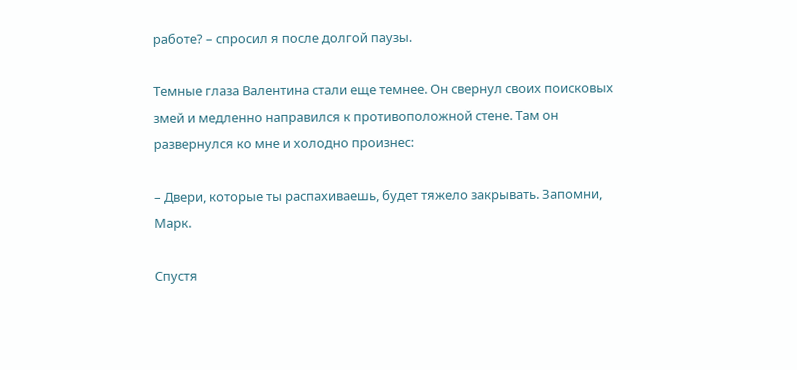работе? – спросил я после долгой паузы.

Темные глаза Валентина стали еще темнее. Он свернул своих поисковых змей и медленно направился к противоположной стене. Там он развернулся ко мне и холодно произнес:

– Двери, которые ты распахиваешь, будет тяжело закрывать. Запомни, Марк.

Спустя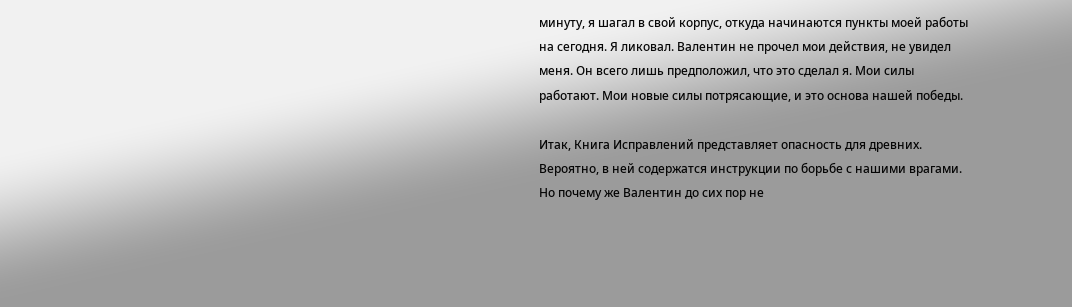минуту, я шагал в свой корпус, откуда начинаются пункты моей работы на сегодня. Я ликовал. Валентин не прочел мои действия, не увидел меня. Он всего лишь предположил, что это сделал я. Мои силы работают. Мои новые силы потрясающие, и это основа нашей победы.

Итак, Книга Исправлений представляет опасность для древних. Вероятно, в ней содержатся инструкции по борьбе с нашими врагами. Но почему же Валентин до сих пор не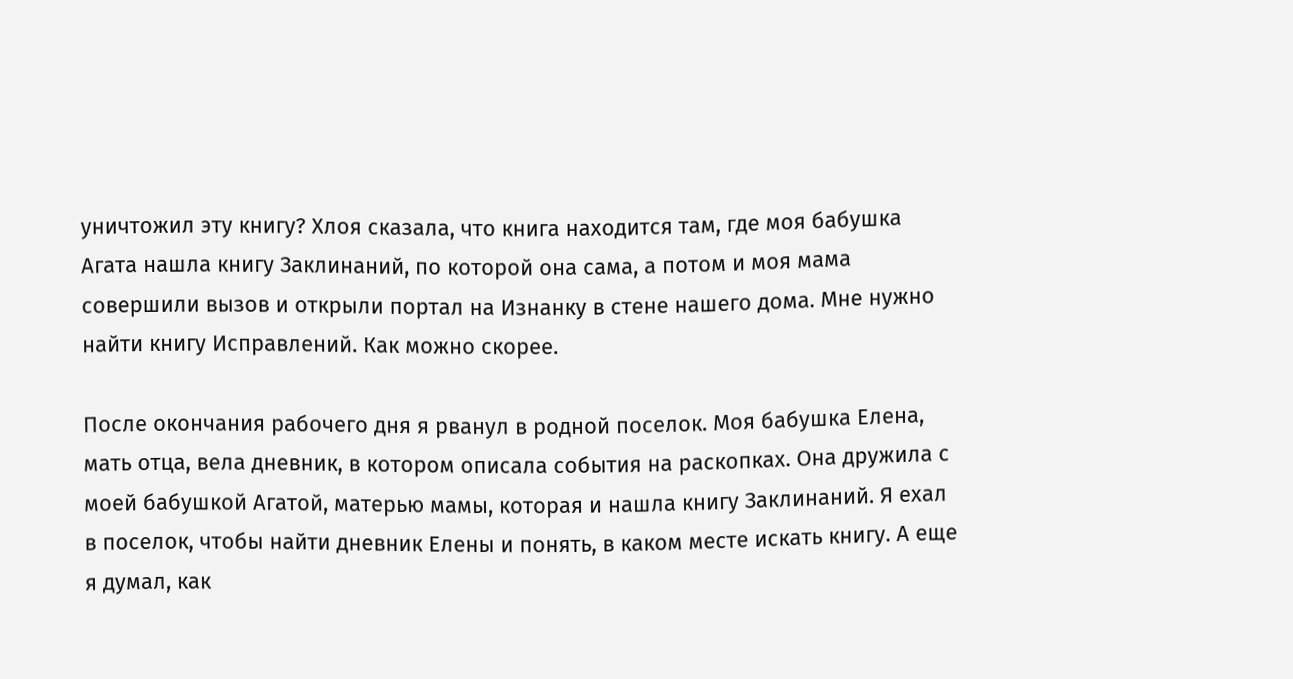уничтожил эту книгу? Хлоя сказала, что книга находится там, где моя бабушка Агата нашла книгу Заклинаний, по которой она сама, а потом и моя мама совершили вызов и открыли портал на Изнанку в стене нашего дома. Мне нужно найти книгу Исправлений. Как можно скорее.

После окончания рабочего дня я рванул в родной поселок. Моя бабушка Елена, мать отца, вела дневник, в котором описала события на раскопках. Она дружила с моей бабушкой Агатой, матерью мамы, которая и нашла книгу Заклинаний. Я ехал в поселок, чтобы найти дневник Елены и понять, в каком месте искать книгу. А еще я думал, как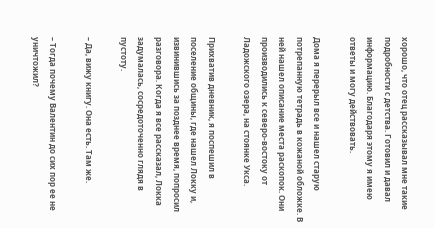хорошо, что отец рассказывал мне такие подробности с детства. Готовил и давал информацию. Благодаря этому я имею ответы и могу действовать.

Дома я перерыл все и нашел старую потрепанную тетрадь в кожаной обложке. В ней нашел описание места раскопок. Они производились к северо-востоку от Ладожского озера, на стоянке Укса.

Прихватив дневник, я поспешил в поселение общины, где нашел Локку и, извинившись за позднее время, попросил разговора. Когда я все рассказал, Локка задумалась, сосредоточенно глядя в пустоту.

– Да, вижу книгу. Она есть. Там же.

– Тогда почему Валентин до сих пор ее не уничтожил?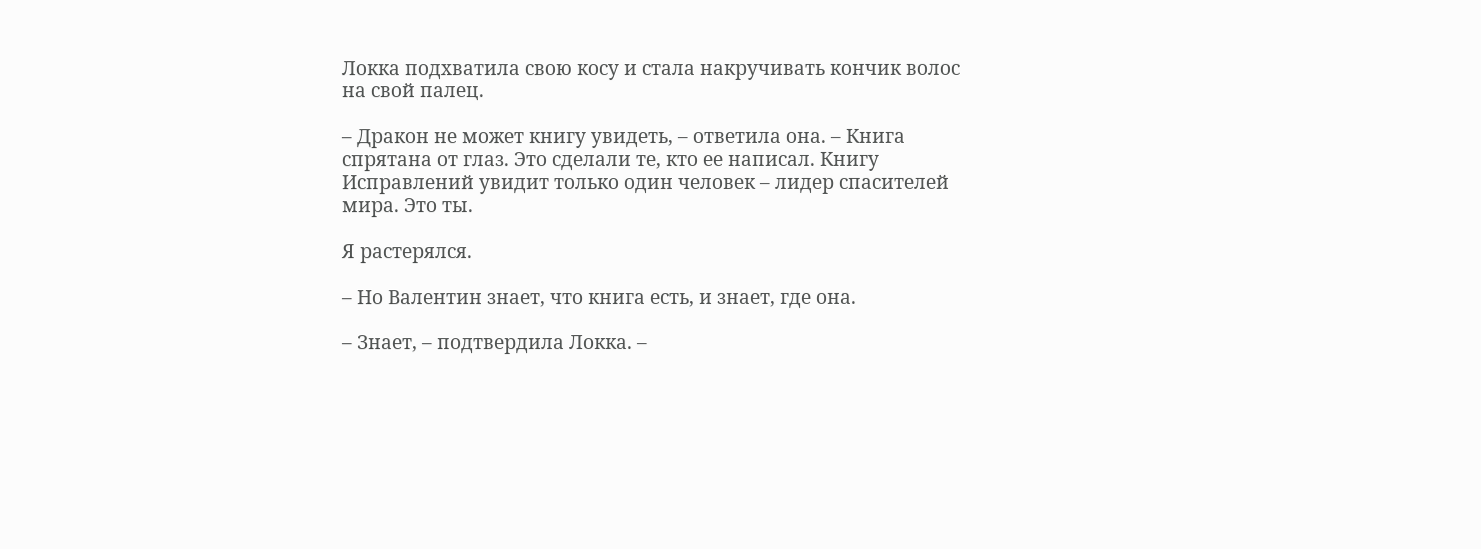Локка подхватила свою косу и стала накручивать кончик волос на свой палец.

– Дракон не может книгу увидеть, – ответила она. – Книга спрятана от глаз. Это сделали те, кто ее написал. Книгу Исправлений увидит только один человек – лидер спасителей мира. Это ты.

Я растерялся.

– Но Валентин знает, что книга есть, и знает, где она.

– Знает, – подтвердила Локка. –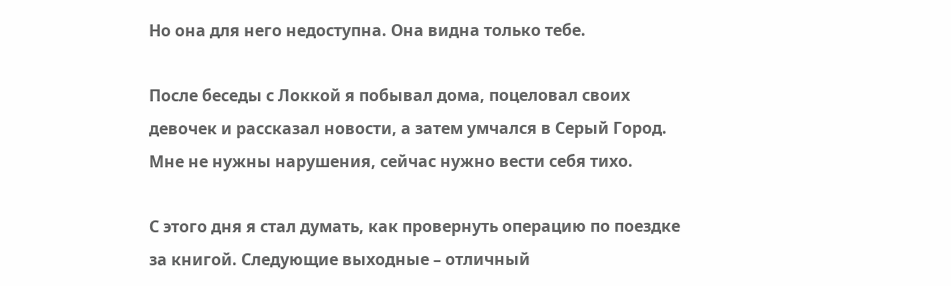Но она для него недоступна. Она видна только тебе.

После беседы с Локкой я побывал дома, поцеловал своих девочек и рассказал новости, а затем умчался в Серый Город. Мне не нужны нарушения, сейчас нужно вести себя тихо.

С этого дня я стал думать, как провернуть операцию по поездке за книгой. Следующие выходные – отличный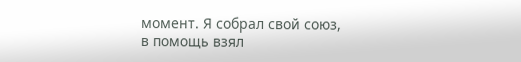момент. Я собрал свой союз, в помощь взял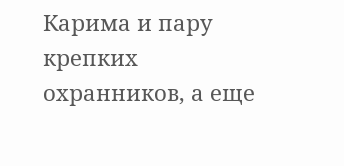Карима и пару крепких охранников, а еще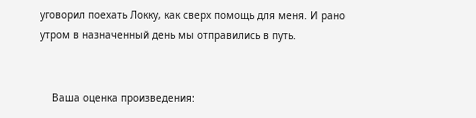уговорил поехать Локку, как сверх помощь для меня. И рано утром в назначенный день мы отправились в путь.


    Ваша оценка произведения: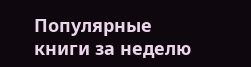Популярные книги за неделю